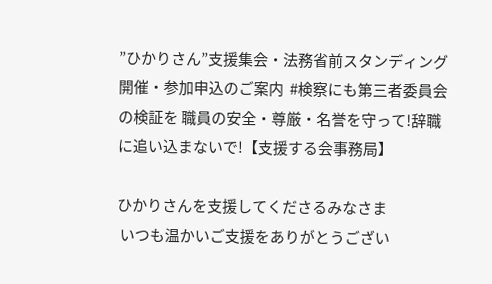”ひかりさん”支援集会・法務省前スタンディング 開催・参加申込のご案内  #検察にも第三者委員会の検証を 職員の安全・尊厳・名誉を守って!辞職に追い込まないで!【支援する会事務局】

ひかりさんを支援してくださるみなさま
 いつも温かいご支援をありがとうござい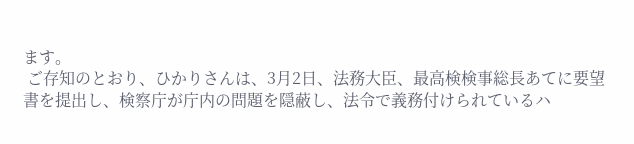ます。
 ご存知のとおり、ひかりさんは、3月2日、法務大臣、最高検検事総長あてに要望書を提出し、検察庁が庁内の問題を隠蔽し、法令で義務付けられているハ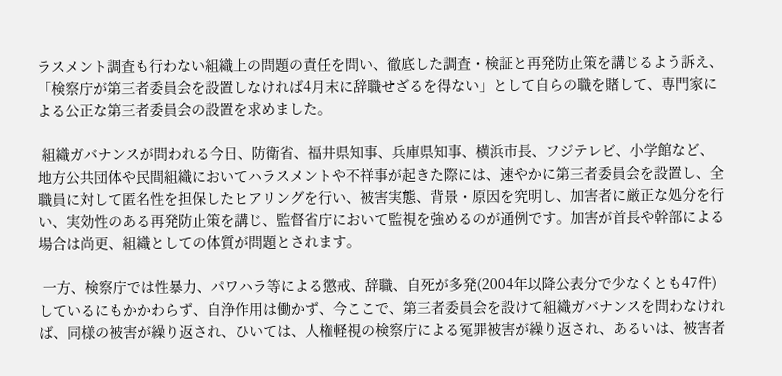ラスメント調査も行わない組織上の問題の責任を問い、徹底した調査・検証と再発防止策を講じるよう訴え、「検察庁が第三者委員会を設置しなければ4月末に辞職せざるを得ない」として自らの職を賭して、専門家による公正な第三者委員会の設置を求めました。

 組織ガバナンスが問われる今日、防衛省、福井県知事、兵庫県知事、横浜市長、フジテレビ、小学館など、地方公共団体や民間組織においてハラスメントや不祥事が起きた際には、速やかに第三者委員会を設置し、全職員に対して匿名性を担保したヒアリングを行い、被害実態、背景・原因を究明し、加害者に厳正な処分を行い、実効性のある再発防止策を講じ、監督省庁において監視を強めるのが通例です。加害が首長や幹部による場合は尚更、組織としての体質が問題とされます。

 一方、検察庁では性暴力、パワハラ等による懲戒、辞職、自死が多発(2004年以降公表分で少なくとも47件)しているにもかかわらず、自浄作用は働かず、今ここで、第三者委員会を設けて組織ガバナンスを問わなければ、同様の被害が繰り返され、ひいては、人権軽視の検察庁による冤罪被害が繰り返され、あるいは、被害者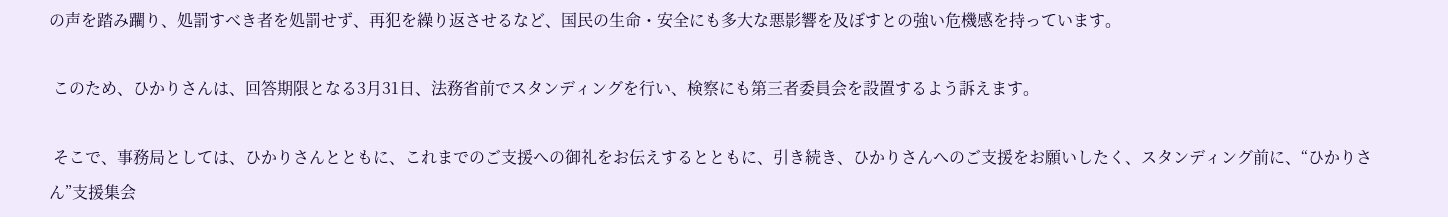の声を踏み躙り、処罰すべき者を処罰せず、再犯を繰り返させるなど、国民の生命・安全にも多大な悪影響を及ぼすとの強い危機感を持っています。

 このため、ひかりさんは、回答期限となる3月31日、法務省前でスタンディングを行い、検察にも第三者委員会を設置するよう訴えます。

 そこで、事務局としては、ひかりさんとともに、これまでのご支援への御礼をお伝えするとともに、引き続き、ひかりさんへのご支援をお願いしたく、スタンディング前に、“ひかりさん”支援集会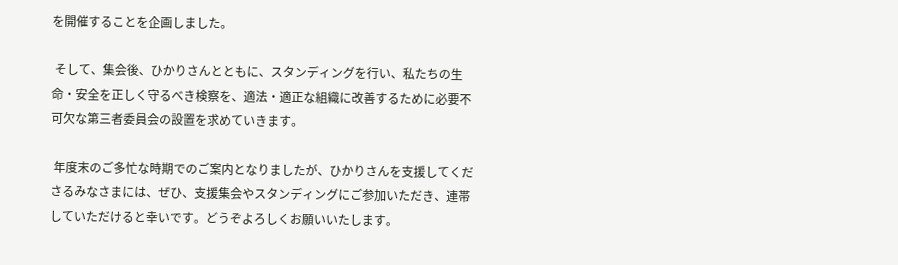を開催することを企画しました。

 そして、集会後、ひかりさんとともに、スタンディングを行い、私たちの生命・安全を正しく守るべき検察を、適法・適正な組織に改善するために必要不可欠な第三者委員会の設置を求めていきます。

 年度末のご多忙な時期でのご案内となりましたが、ひかりさんを支援してくださるみなさまには、ぜひ、支援集会やスタンディングにご参加いただき、連帯していただけると幸いです。どうぞよろしくお願いいたします。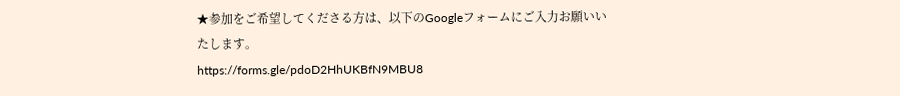★参加をご希望してくださる方は、以下のGoogleフォームにご入力お願いいたします。
https://forms.gle/pdoD2HhUKBfN9MBU8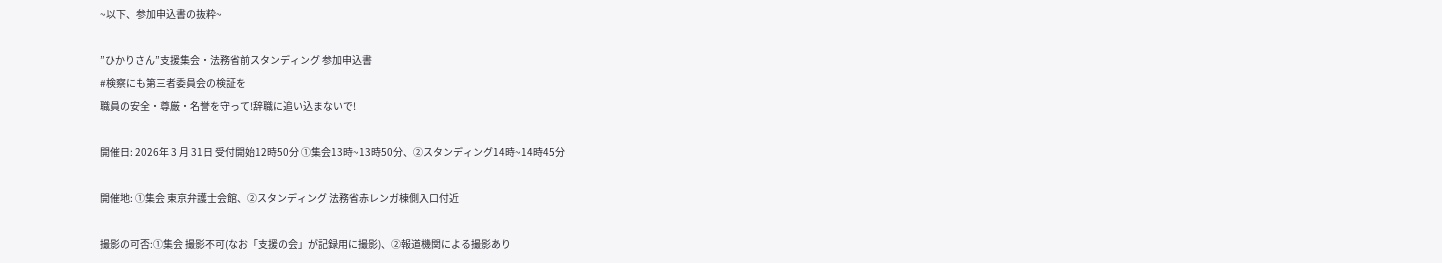~以下、参加申込書の抜粋~

”ひかりさん”支援集会・法務省前スタンディング 参加申込書
#検察にも第三者委員会の検証を
職員の安全・尊厳・名誉を守って!辞職に追い込まないで!

開催日: 2026年 3 月 31日 受付開始12時50分 ①集会13時~13時50分、②スタンディング14時~14時45分

開催地: ①集会 東京弁護士会館、②スタンディング 法務省赤レンガ棟側入口付近

撮影の可否:①集会 撮影不可(なお「支援の会」が記録用に撮影)、②報道機関による撮影あり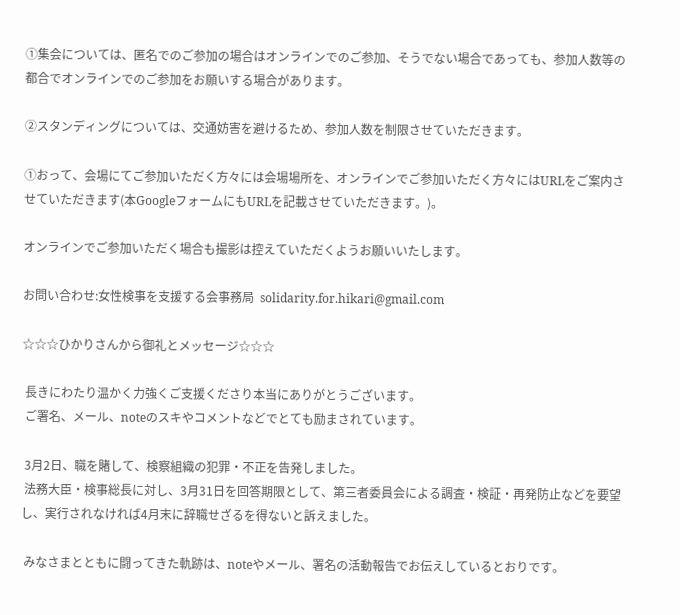①集会については、匿名でのご参加の場合はオンラインでのご参加、そうでない場合であっても、参加人数等の都合でオンラインでのご参加をお願いする場合があります。

②スタンディングについては、交通妨害を避けるため、参加人数を制限させていただきます。

①おって、会場にてご参加いただく方々には会場場所を、オンラインでご参加いただく方々にはURLをご案内させていただきます(本GoogleフォームにもURLを記載させていただきます。)。

オンラインでご参加いただく場合も撮影は控えていただくようお願いいたします。

お問い合わせ:女性検事を支援する会事務局  solidarity.for.hikari@gmail.com

☆☆☆ひかりさんから御礼とメッセージ☆☆☆

 長きにわたり温かく力強くご支援くださり本当にありがとうございます。
 ご署名、メール、noteのスキやコメントなどでとても励まされています。

 3月2日、職を賭して、検察組織の犯罪・不正を告発しました。
 法務大臣・検事総長に対し、3月31日を回答期限として、第三者委員会による調査・検証・再発防止などを要望し、実行されなければ4月末に辞職せざるを得ないと訴えました。

 みなさまとともに闘ってきた軌跡は、noteやメール、署名の活動報告でお伝えしているとおりです。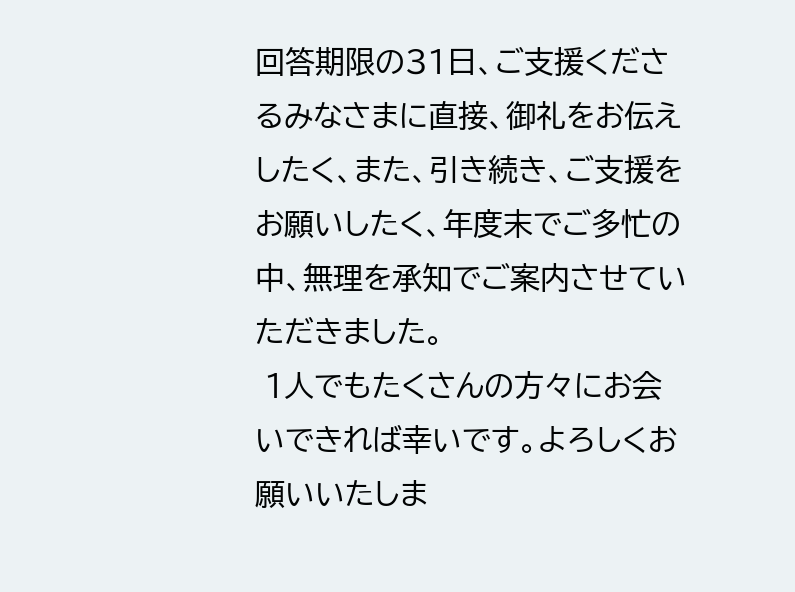回答期限の31日、ご支援くださるみなさまに直接、御礼をお伝えしたく、また、引き続き、ご支援をお願いしたく、年度末でご多忙の中、無理を承知でご案内させていただきました。
 1人でもたくさんの方々にお会いできれば幸いです。よろしくお願いいたしま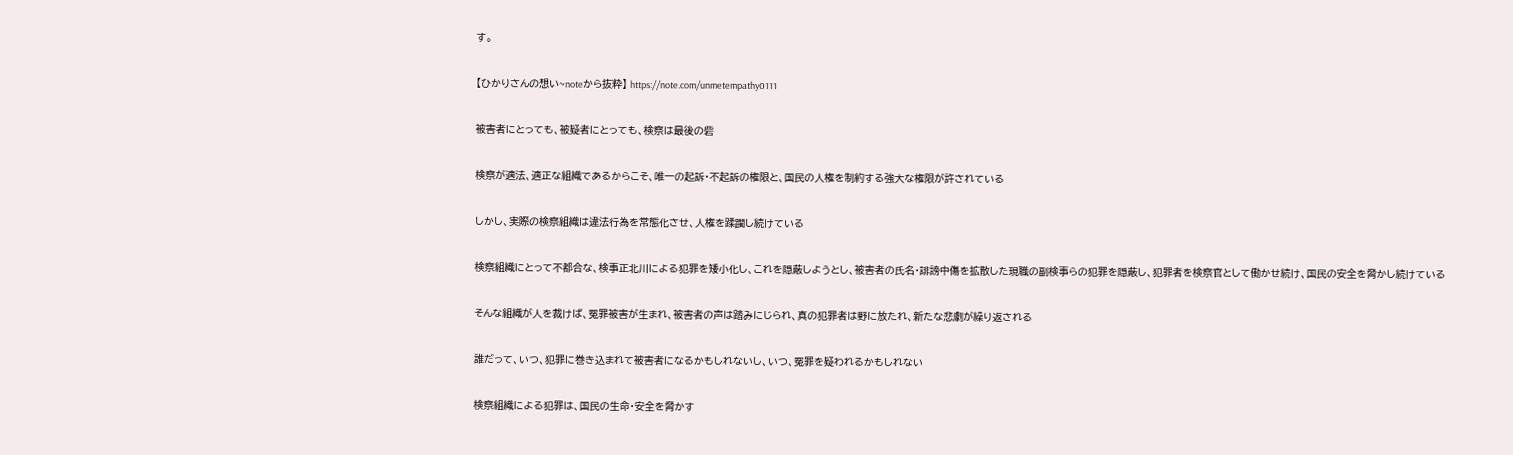す。

【ひかりさんの想い~noteから抜粋】 https://note.com/unmetempathy0111

被害者にとっても、被疑者にとっても、検察は最後の砦

検察が適法、適正な組織であるからこそ、唯一の起訴・不起訴の権限と、国民の人権を制約する強大な権限が許されている

しかし、実際の検察組織は違法行為を常態化させ、人権を蹂躙し続けている

検察組織にとって不都合な、検事正北川による犯罪を矮小化し、これを隠蔽しようとし、被害者の氏名・誹謗中傷を拡散した現職の副検事らの犯罪を隠蔽し、犯罪者を検察官として働かせ続け、国民の安全を脅かし続けている

そんな組織が人を裁けば、冤罪被害が生まれ、被害者の声は踏みにじられ、真の犯罪者は野に放たれ、新たな悲劇が繰り返される

誰だって、いつ、犯罪に巻き込まれて被害者になるかもしれないし、いつ、冤罪を疑われるかもしれない

検察組織による犯罪は、国民の生命・安全を脅かす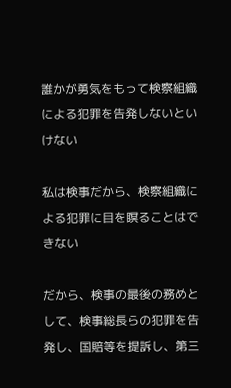誰かが勇気をもって検察組織による犯罪を告発しないといけない

私は検事だから、検察組織による犯罪に目を瞑ることはできない

だから、検事の最後の務めとして、検事総長らの犯罪を告発し、国賠等を提訴し、第三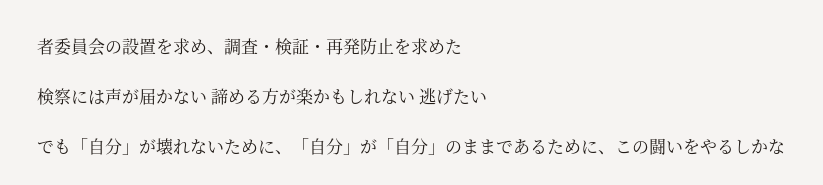者委員会の設置を求め、調査・検証・再発防止を求めた

検察には声が届かない 諦める方が楽かもしれない 逃げたい

でも「自分」が壊れないために、「自分」が「自分」のままであるために、この闘いをやるしかな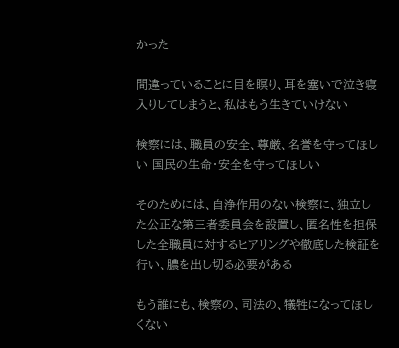かった

間違っていることに目を瞑り、耳を塞いで泣き寝入りしてしまうと、私はもう生きていけない

検察には、職員の安全、尊厳、名誉を守ってほしい 国民の生命・安全を守ってほしい

そのためには、自浄作用のない検察に、独立した公正な第三者委員会を設置し、匿名性を担保した全職員に対するヒアリングや徹底した検証を行い、膿を出し切る必要がある

もう誰にも、検察の、司法の、犠牲になってほしくない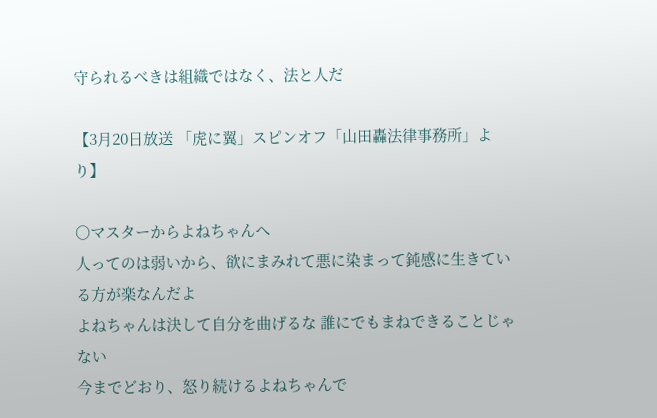守られるべきは組織ではなく、法と人だ

【3月20日放送 「虎に翼」スピンオフ「山田轟法律事務所」より】

〇マスターからよねちゃんへ
人ってのは弱いから、欲にまみれて悪に染まって鈍感に生きている方が楽なんだよ
よねちゃんは決して自分を曲げるな 誰にでもまねできることじゃない
今までどおり、怒り続けるよねちゃんで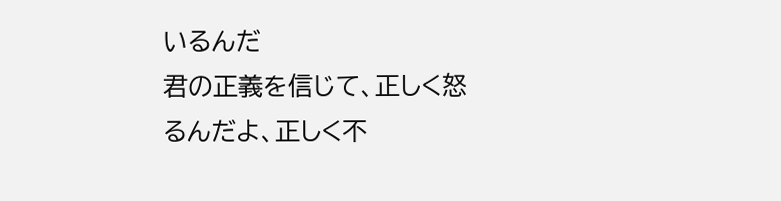いるんだ
君の正義を信じて、正しく怒るんだよ、正しく不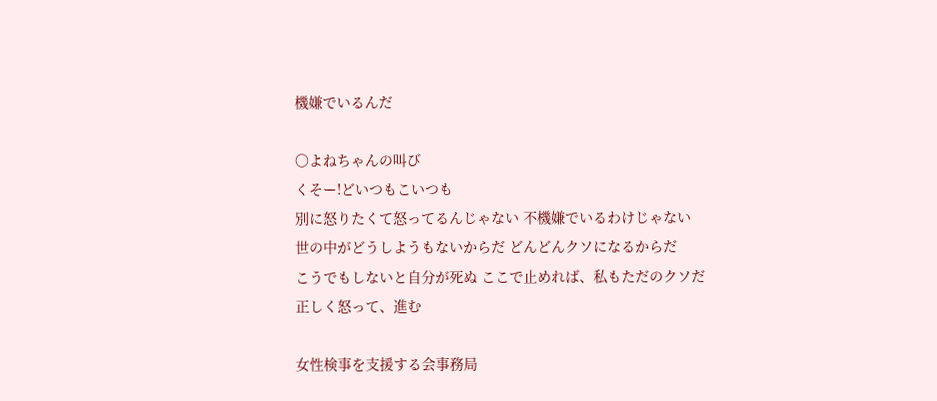機嫌でいるんだ

〇よねちゃんの叫び
くそー!どいつもこいつも
別に怒りたくて怒ってるんじゃない 不機嫌でいるわけじゃない
世の中がどうしようもないからだ どんどんクソになるからだ
こうでもしないと自分が死ぬ ここで止めれば、私もただのクソだ
正しく怒って、進む

女性検事を支援する会事務局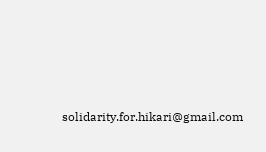solidarity.for.hikari@gmail.com